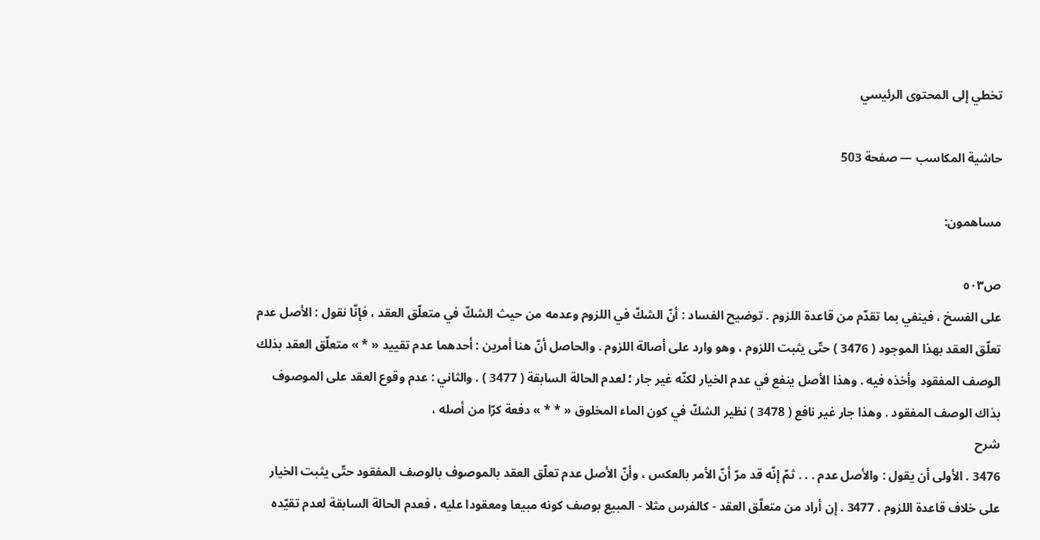تخطي إلى المحتوى الرئيسي

حاشية المكاسب — صفحة 503

مساهمون:

ص٥٠٣
على الفسخ ، فينفي بما تقدّم من قاعدة اللزوم . توضيح الفساد : أنّ الشكّ في اللزوم وعدمه من حيث الشكّ في متعلّق العقد ، فإنّا نقول : الأصل عدم تعلّق العقد بهذا الموجود ( 3476 ) حتّى يثبت اللزوم ، وهو وارد على أصالة اللزوم . والحاصل أنّ هنا أمرين : أحدهما عدم تقييد « * » متعلّق العقد بذلك الوصف المفقود وأخذه فيه . وهذا الأصل ينفع في عدم الخيار لكنّه غير جار ؛ لعدم الحالة السابقة ( 3477 ) . والثاني : عدم وقوع العقد على الموصوف بذاك الوصف المفقود . وهذا جار غير نافع ( 3478 ) نظير الشكّ في كون الماء المخلوق « * * » دفعة كرّا من أصله ،
شرح
3476 . الأولى أن يقول : والأصل عدم . . . ثمّ إنّه قد مرّ أنّ الأمر بالعكس ، وأنّ الأصل عدم تعلّق العقد بالموصوف بالوصف المفقود حتّى يثبت الخيار على خلاف قاعدة اللزوم . 3477 . إن أراد من متعلّق العقد - كالفرس مثلا - المبيع بوصف كونه مبيعا ومعقودا عليه ، فعدم الحالة السابقة لعدم تقيّده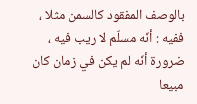بالوصف المفقود كالسمن مثلا ، ففيه : أنّه مسلّم لا ريب فيه ، ضرورة أنّه لم يكن في زمان كان مبيعا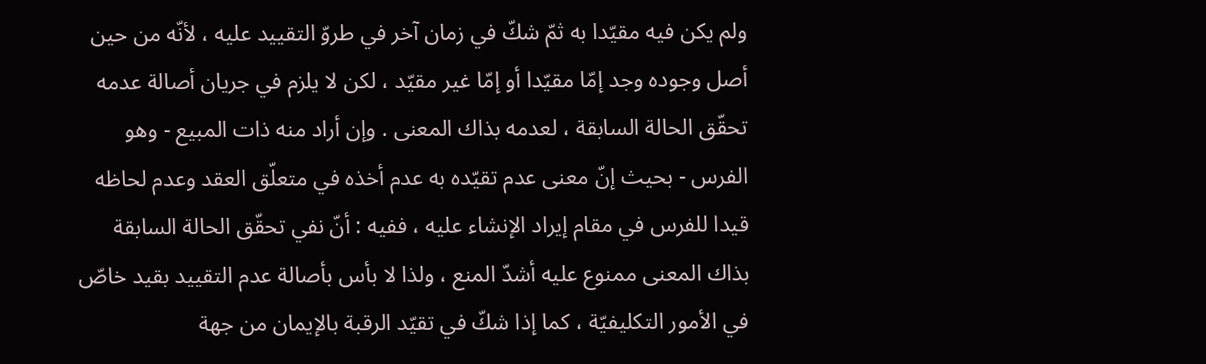ولم يكن فيه مقيّدا به ثمّ شكّ في زمان آخر في طروّ التقييد عليه ، لأنّه من حين أصل وجوده وجد إمّا مقيّدا أو إمّا غير مقيّد ، لكن لا يلزم في جريان أصالة عدمه تحقّق الحالة السابقة ، لعدمه بذاك المعنى . وإن أراد منه ذات المبيع - وهو الفرس - بحيث إنّ معنى عدم تقيّده به عدم أخذه في متعلّق العقد وعدم لحاظه قيدا للفرس في مقام إيراد الإنشاء عليه ، ففيه : أنّ نفي تحقّق الحالة السابقة بذاك المعنى ممنوع عليه أشدّ المنع ، ولذا لا بأس بأصالة عدم التقييد بقيد خاصّ في الأمور التكليفيّة ، كما إذا شكّ في تقيّد الرقبة بالإيمان من جهة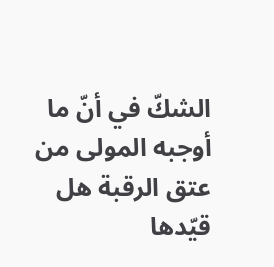الشكّ في أنّ ما أوجبه المولى من عتق الرقبة هل قيّدها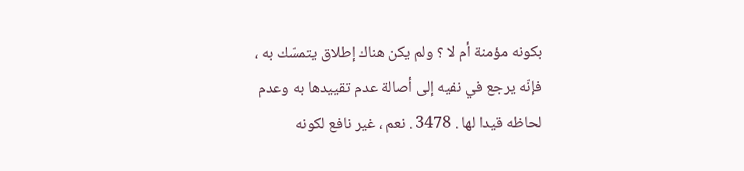بكونه مؤمنة أم لا ؟ ولم يكن هناك إطلاق يتمسّك به ، فإنّه يرجع في نفيه إلى أصالة عدم تقييدها به وعدم لحاظه قيدا لها . 3478 . نعم ، غير نافع لكونه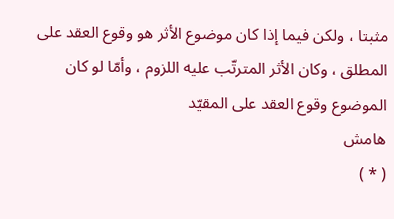مثبتا ، ولكن فيما إذا كان موضوع الأثر هو وقوع العقد على المطلق ، وكان الأثر المترتّب عليه اللزوم ، وأمّا لو كان الموضوع وقوع العقد على المقيّد
هامش
( * )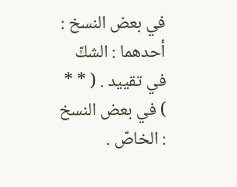في بعض النسخ : أحدهما : الشكّ في تقييد . ( * * ) في بعض النسخ : الخاصّ .